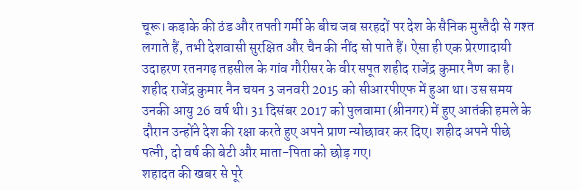चूरू। कड़ाके की ठंड और तपती गर्मी के बीच जब सरहदों पर देश के सैनिक मुस्तैदी से गश्त लगाते हैं, तभी देशवासी सुरक्षित और चैन की नींद सो पाते हैं। ऐसा ही एक प्रेरणादायी उदाहरण रतनगढ़ तहसील के गांव गौरीसर के वीर सपूत शहीद राजेंद्र कुमार नैण का है।
शहीद राजेंद्र कुमार नैन चयन 3 जनवरी 2015 को सीआरपीएफ में हुआ था। उस समय उनकी आयु 26 वर्ष थी। 31 दिसंबर 2017 को पुलवामा (श्रीनगर) में हुए आतंकी हमले के दौरान उन्होंने देश की रक्षा करते हुए अपने प्राण न्योछावर कर दिए। शहीद अपने पीछे पत्नी, दो वर्ष की बेटी और माता-पिता को छोड़ गए।
शहादत की खबर से पूरे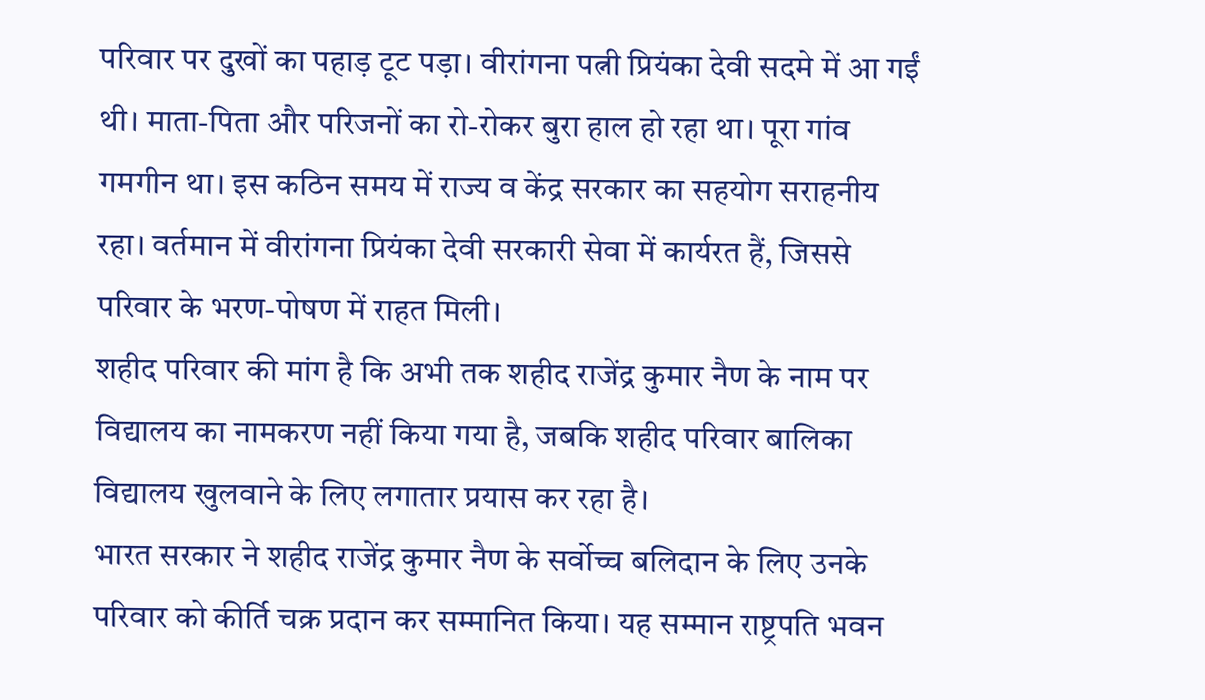परिवार पर दुखों का पहाड़ टूट पड़ा। वीरांगना पत्नी प्रियंका देवी सदमे में आ गईं थी। माता-पिता और परिजनों का रो-रोकर बुरा हाल हो रहा था। पूरा गांव गमगीन था। इस कठिन समय में राज्य व केंद्र सरकार का सहयोग सराहनीय रहा। वर्तमान में वीरांगना प्रियंका देवी सरकारी सेवा में कार्यरत हैं, जिससे परिवार के भरण-पोषण में राहत मिली।
शहीद परिवार की मांग है कि अभी तक शहीद राजेंद्र कुमार नैण के नाम पर विद्यालय का नामकरण नहीं किया गया है, जबकि शहीद परिवार बालिका विद्यालय खुलवाने के लिए लगातार प्रयास कर रहा है।
भारत सरकार ने शहीद राजेंद्र कुमार नैण के सर्वोच्च बलिदान के लिए उनके परिवार को कीर्ति चक्र प्रदान कर सम्मानित किया। यह सम्मान राष्ट्रपति भवन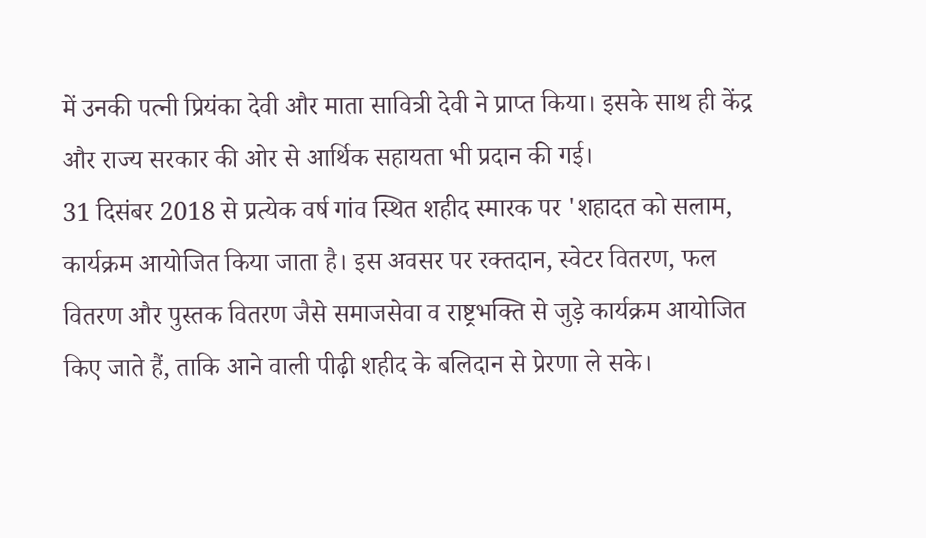में उनकी पत्नी प्रियंका देवी और माता सावित्री देवी ने प्राप्त किया। इसके साथ ही केंद्र और राज्य सरकार की ओर से आर्थिक सहायता भी प्रदान की गई।
31 दिसंबर 2018 से प्रत्येक वर्ष गांव स्थित शहीद स्मारक पर 'शहादत को सलाम, कार्यक्रम आयोजित किया जाता है। इस अवसर पर रक्तदान, स्वेटर वितरण, फल वितरण और पुस्तक वितरण जैसे समाजसेवा व राष्ट्रभक्ति से जुड़े कार्यक्रम आयोजित किए जाते हैं, ताकि आने वाली पीढ़ी शहीद के बलिदान से प्रेरणा ले सके।